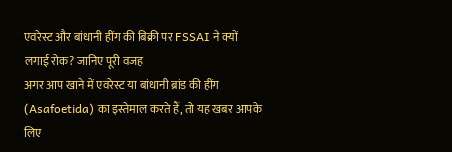एवरेस्ट और बांधानी हींग की बिक्री पर FSSAI ने क्यों लगाई रोक? जानिए पूरी वजह
अगर आप खाने में एवरेस्ट या बांधानी ब्रांड की हींग (Asafoetida) का इस्तेमाल करते हैं, तो यह खबर आपके लिए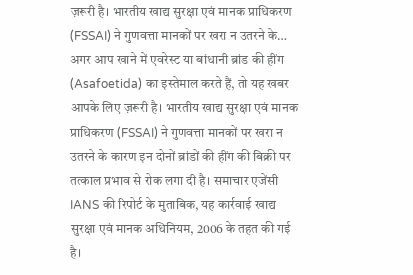ज़रूरी है। भारतीय खाद्य सुरक्षा एवं मानक प्राधिकरण (FSSAI) ने गुणवत्ता मानकों पर खरा न उतरने के…
अगर आप खाने में एवरेस्ट या बांधानी ब्रांड की हींग (Asafoetida) का इस्तेमाल करते हैं, तो यह खबर आपके लिए ज़रूरी है। भारतीय खाद्य सुरक्षा एवं मानक प्राधिकरण (FSSAI) ने गुणवत्ता मानकों पर खरा न उतरने के कारण इन दोनों ब्रांडों की हींग की बिक्री पर तत्काल प्रभाव से रोक लगा दी है। समाचार एजेंसी IANS की रिपोर्ट के मुताबिक, यह कार्रवाई खाद्य सुरक्षा एवं मानक अधिनियम, 2006 के तहत की गई है।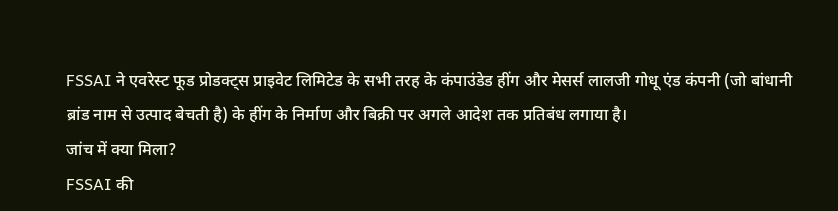FSSAI ने एवरेस्ट फूड प्रोडक्ट्स प्राइवेट लिमिटेड के सभी तरह के कंपाउंडेड हींग और मेसर्स लालजी गोधू एंड कंपनी (जो बांधानी ब्रांड नाम से उत्पाद बेचती है) के हींग के निर्माण और बिक्री पर अगले आदेश तक प्रतिबंध लगाया है।
जांच में क्या मिला?
FSSAI की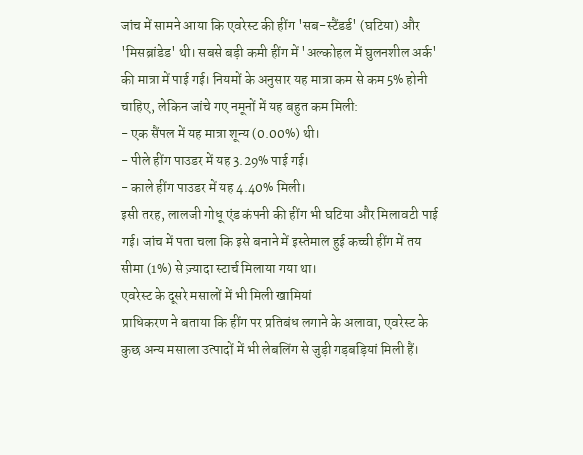जांच में सामने आया कि एवरेस्ट की हींग 'सब-स्टैंडर्ड' (घटिया) और 'मिसब्रांडेड' थी। सबसे बड़ी कमी हींग में 'अल्कोहल में घुलनशील अर्क' की मात्रा में पाई गई। नियमों के अनुसार यह मात्रा कम से कम 5% होनी चाहिए, लेकिन जांचे गए नमूनों में यह बहुत कम मिली:
- एक सैंपल में यह मात्रा शून्य (0.00%) थी।
- पीले हींग पाउडर में यह 3.29% पाई गई।
- काले हींग पाउडर में यह 4.40% मिली।
इसी तरह, लालजी गोधू एंड कंपनी की हींग भी घटिया और मिलावटी पाई गई। जांच में पता चला कि इसे बनाने में इस्तेमाल हुई कच्ची हींग में तय सीमा (1%) से ज़्यादा स्टार्च मिलाया गया था।
एवरेस्ट के दूसरे मसालों में भी मिली खामियां
प्राधिकरण ने बताया कि हींग पर प्रतिबंध लगाने के अलावा, एवरेस्ट के कुछ अन्य मसाला उत्पादों में भी लेबलिंग से जुड़ी गड़बड़ियां मिली हैं।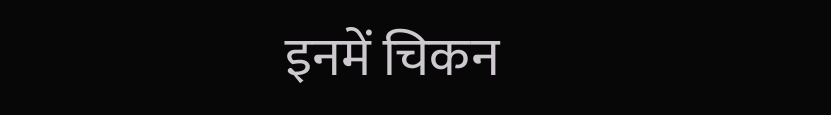इनमें चिकन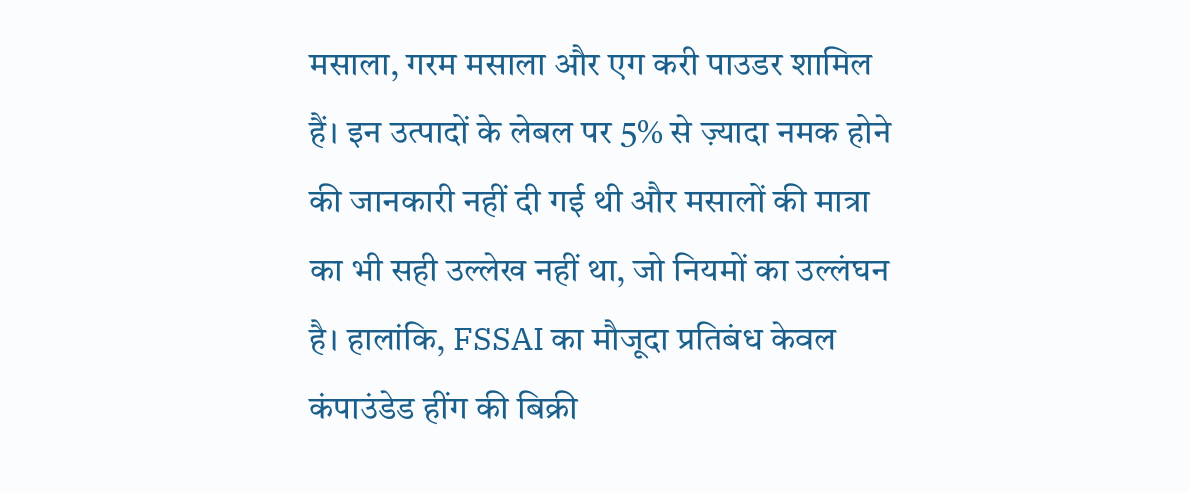मसाला, गरम मसाला और एग करी पाउडर शामिल हैं। इन उत्पादों के लेबल पर 5% से ज़्यादा नमक होने की जानकारी नहीं दी गई थी और मसालों की मात्रा का भी सही उल्लेख नहीं था, जो नियमों का उल्लंघन है। हालांकि, FSSAI का मौजूदा प्रतिबंध केवल कंपाउंडेड हींग की बिक्री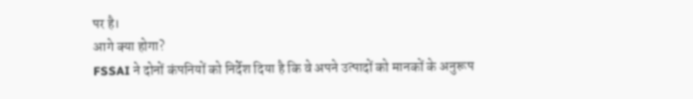पर है।
आगे क्या होगा?
FSSAI ने दोनों कंपनियों को निर्देश दिया है कि वे अपने उत्पादों को मानकों के अनुरूप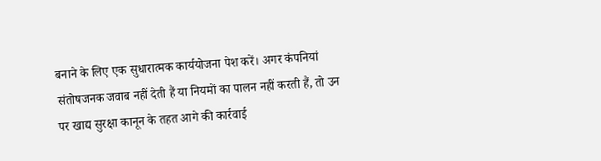बनाने के लिए एक सुधारात्मक कार्ययोजना पेश करें। अगर कंपनियां संतोषजनक जवाब नहीं देती हैं या नियमों का पालन नहीं करती हैं, तो उन पर खाद्य सुरक्षा कानून के तहत आगे की कार्रवाई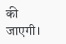की जाएगी।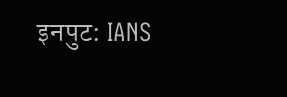इनपुट: IANS